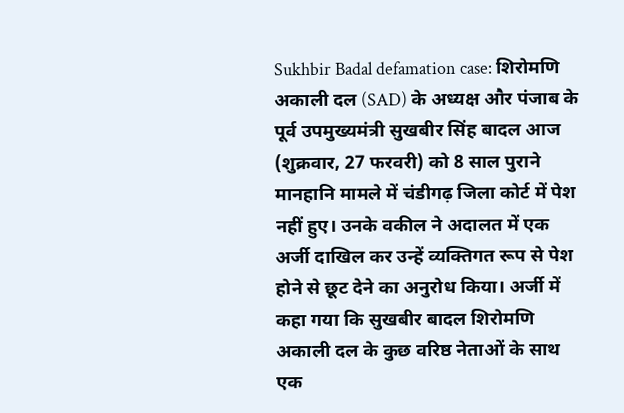Sukhbir Badal defamation case: शिरोमणि अकाली दल (SAD) के अध्यक्ष और पंजाब के पूर्व उपमुख्यमंत्री सुखबीर सिंह बादल आज (शुक्रवार, 27 फरवरी) को 8 साल पुराने मानहानि मामले में चंडीगढ़ जिला कोर्ट में पेश नहीं हुए। उनके वकील ने अदालत में एक अर्जी दाखिल कर उन्हें व्यक्तिगत रूप से पेश होने से छूट देने का अनुरोध किया। अर्जी में कहा गया कि सुखबीर बादल शिरोमणि अकाली दल के कुछ वरिष्ठ नेताओं के साथ एक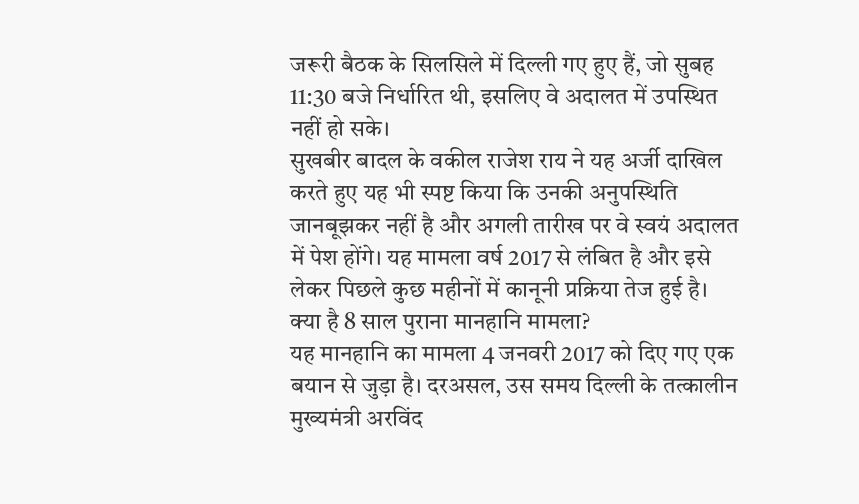जरूरी बैठक के सिलसिले में दिल्ली गए हुए हैं, जो सुबह 11:30 बजे निर्धारित थी, इसलिए वे अदालत में उपस्थित नहीं हो सके।
सुखबीर बादल के वकील राजेश राय ने यह अर्जी दाखिल करते हुए यह भी स्पष्ट किया कि उनकी अनुपस्थिति जानबूझकर नहीं है और अगली तारीख पर वे स्वयं अदालत में पेश होंगे। यह मामला वर्ष 2017 से लंबित है और इसे लेकर पिछले कुछ महीनों में कानूनी प्रक्रिया तेज हुई है।
क्या है 8 साल पुराना मानहानि मामला?
यह मानहानि का मामला 4 जनवरी 2017 को दिए गए एक बयान से जुड़ा है। दरअसल, उस समय दिल्ली के तत्कालीन मुख्यमंत्री अरविंद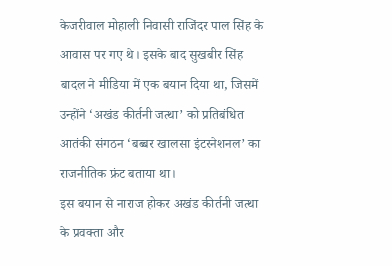केजरीवाल मोहाली निवासी राजिंदर पाल सिंह के आवास पर गए थे। इसके बाद सुखबीर सिंह बादल ने मीडिया में एक बयान दिया था, जिसमें उन्होंने ‘अखंड कीर्तनी जत्था’ को प्रतिबंधित आतंकी संगठन ‘बब्बर खालसा इंटरनेशनल’ का राजनीतिक फ्रंट बताया था।
इस बयान से नाराज होकर अखंड कीर्तनी जत्था के प्रवक्ता और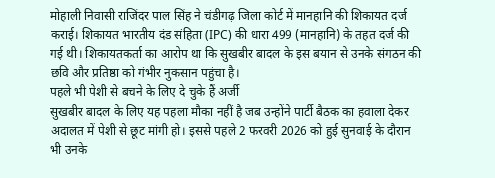मोहाली निवासी राजिंदर पाल सिंह ने चंडीगढ़ जिला कोर्ट में मानहानि की शिकायत दर्ज कराई। शिकायत भारतीय दंड संहिता (IPC) की धारा 499 (मानहानि) के तहत दर्ज की गई थी। शिकायतकर्ता का आरोप था कि सुखबीर बादल के इस बयान से उनके संगठन की छवि और प्रतिष्ठा को गंभीर नुकसान पहुंचा है।
पहले भी पेशी से बचने के लिए दे चुके हैं अर्जी
सुखबीर बादल के लिए यह पहला मौका नहीं है जब उन्होंने पार्टी बैठक का हवाला देकर अदालत में पेशी से छूट मांगी हो। इससे पहले 2 फरवरी 2026 को हुई सुनवाई के दौरान भी उनके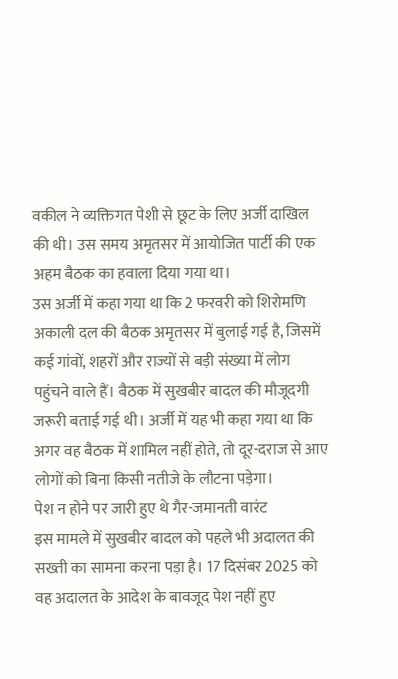वकील ने व्यक्तिगत पेशी से छूट के लिए अर्जी दाखिल की थी। उस समय अमृतसर में आयोजित पार्टी की एक अहम बैठक का हवाला दिया गया था।
उस अर्जी में कहा गया था कि 2 फरवरी को शिरोमणि अकाली दल की बैठक अमृतसर में बुलाई गई है, जिसमें कई गांवों, शहरों और राज्यों से बड़ी संख्या में लोग पहुंचने वाले हैं। बैठक में सुखबीर बादल की मौजूदगी जरूरी बताई गई थी। अर्जी में यह भी कहा गया था कि अगर वह बैठक में शामिल नहीं होते, तो दूर-दराज से आए लोगों को बिना किसी नतीजे के लौटना पड़ेगा।
पेश न होने पर जारी हुए थे गैर-जमानती वारंट
इस मामले में सुखबीर बादल को पहले भी अदालत की सख्ती का सामना करना पड़ा है। 17 दिसंबर 2025 को वह अदालत के आदेश के बावजूद पेश नहीं हुए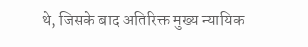थे, जिसके बाद अतिरिक्त मुख्य न्यायिक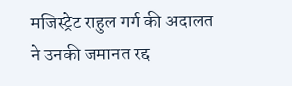मजिस्ट्रेट राहुल गर्ग की अदालत ने उनकी जमानत रद्द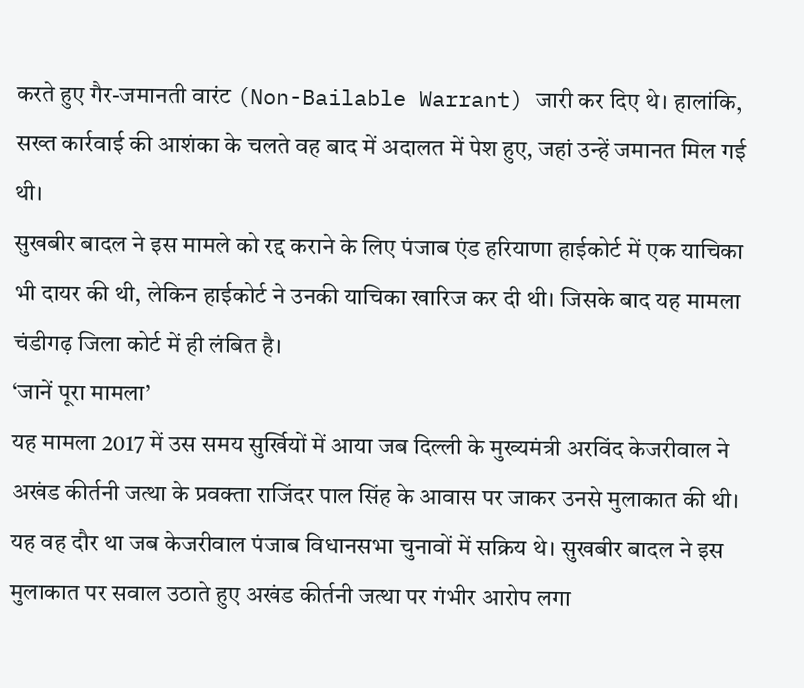करते हुए गैर-जमानती वारंट (Non-Bailable Warrant) जारी कर दिए थे। हालांकि, सख्त कार्रवाई की आशंका के चलते वह बाद में अदालत में पेश हुए, जहां उन्हें जमानत मिल गई थी।
सुखबीर बादल ने इस मामले को रद्द कराने के लिए पंजाब एंड हरियाणा हाईकोर्ट में एक याचिका भी दायर की थी, लेकिन हाईकोर्ट ने उनकी याचिका खारिज कर दी थी। जिसके बाद यह मामला चंडीगढ़ जिला कोर्ट में ही लंबित है।
‘जानें पूरा मामला’
यह मामला 2017 में उस समय सुर्खियों में आया जब दिल्ली के मुख्यमंत्री अरविंद केजरीवाल ने अखंड कीर्तनी जत्था के प्रवक्ता राजिंदर पाल सिंह के आवास पर जाकर उनसे मुलाकात की थी। यह वह दौर था जब केजरीवाल पंजाब विधानसभा चुनावों में सक्रिय थे। सुखबीर बादल ने इस मुलाकात पर सवाल उठाते हुए अखंड कीर्तनी जत्था पर गंभीर आरोप लगा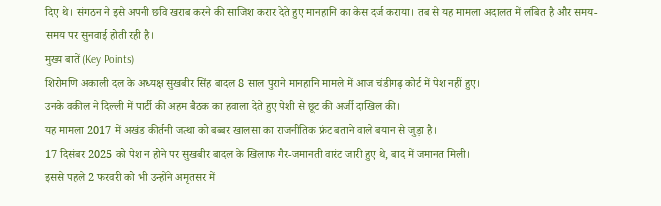दिए थे। संगठन ने इसे अपनी छवि खराब करने की साजिश करार देते हुए मानहानि का केस दर्ज कराया। तब से यह मामला अदालत में लंबित है और समय-समय पर सुनवाई होती रही है।
मुख्य बातें (Key Points)
शिरोमणि अकाली दल के अध्यक्ष सुखबीर सिंह बादल 8 साल पुराने मानहानि मामले में आज चंडीगढ़ कोर्ट में पेश नहीं हुए।
उनके वकील ने दिल्ली में पार्टी की अहम बैठक का हवाला देते हुए पेशी से छूट की अर्जी दाखिल की।
यह मामला 2017 में अखंड कीर्तनी जत्था को बब्बर खालसा का राजनीतिक फ्रंट बताने वाले बयान से जुड़ा है।
17 दिसंबर 2025 को पेश न होने पर सुखबीर बादल के खिलाफ गैर-जमानती वारंट जारी हुए थे, बाद में जमानत मिली।
इससे पहले 2 फरवरी को भी उन्होंने अमृतसर में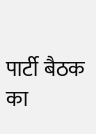पार्टी बैठक का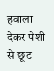हवाला देकर पेशी से छूट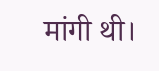मांगी थी।